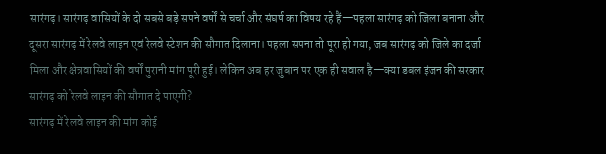सारंगढ़। सारंगढ़ वासियों के दो सबसे बड़े सपने वर्षों से चर्चा और संघर्ष का विषय रहे हैं—पहला सारंगढ़ को जिला बनाना और दूसरा सारंगढ़ में रेलवे लाइन एवं रेलवे स्टेशन की सौगात दिलाना। पहला सपना तो पूरा हो गया, जब सारंगढ़ को जिले का दर्जा मिला और क्षेत्रवासियों की वर्षों पुरानी मांग पूरी हुई। लेकिन अब हर जुबान पर एक ही सवाल है—क्या डबल इंजन की सरकार सारंगढ़ को रेलवे लाइन की सौगात दे पाएगी?
सारंगढ़ में रेलवे लाइन की मांग कोई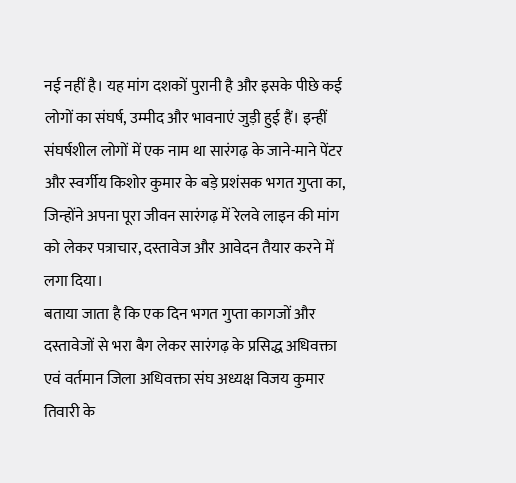नई नहीं है। यह मांग दशकों पुरानी है और इसके पीछे कई लोगों का संघर्ष, उम्मीद और भावनाएं जुड़ी हुई हैं। इन्हीं संघर्षशील लोगों में एक नाम था सारंगढ़ के जाने-माने पेंटर और स्वर्गीय किशोर कुमार के बड़े प्रशंसक भगत गुप्ता का, जिन्होंने अपना पूरा जीवन सारंगढ़ में रेलवे लाइन की मांग को लेकर पत्राचार, दस्तावेज और आवेदन तैयार करने में लगा दिया।
बताया जाता है कि एक दिन भगत गुप्ता कागजों और दस्तावेजों से भरा बैग लेकर सारंगढ़ के प्रसिद्ध अधिवक्ता एवं वर्तमान जिला अधिवक्ता संघ अध्यक्ष विजय कुमार तिवारी के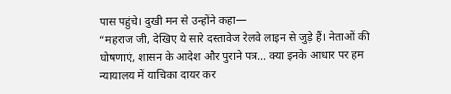पास पहुंचे। दुखी मन से उन्होंने कहा—
“महराज जी, देखिए ये सारे दस्तावेज रेलवे लाइन से जुड़े हैं। नेताओं की घोषणाएं, शासन के आदेश और पुराने पत्र… क्या इनके आधार पर हम न्यायालय में याचिका दायर कर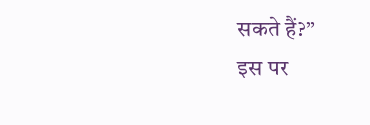सकते हैं?”
इस पर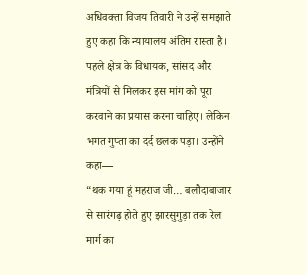अधिवक्ता विजय तिवारी ने उन्हें समझाते हुए कहा कि न्यायालय अंतिम रास्ता है। पहले क्षेत्र के विधायक, सांसद और मंत्रियों से मिलकर इस मांग को पूरा करवाने का प्रयास करना चाहिए। लेकिन भगत गुप्ता का दर्द छलक पड़ा। उन्होंने कहा—
“थक गया हूं महराज जी… बलौदाबाजार से सारंगढ़ होते हुए झारसुगुड़ा तक रेल मार्ग का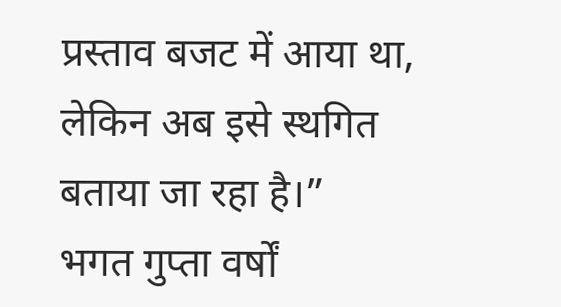प्रस्ताव बजट में आया था, लेकिन अब इसे स्थगित बताया जा रहा है।”
भगत गुप्ता वर्षों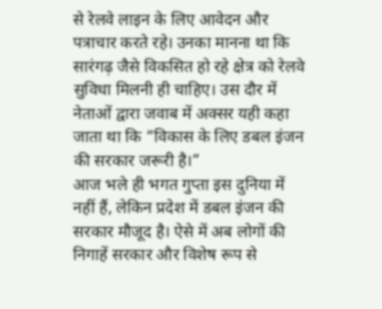से रेलवे लाइन के लिए आवेदन और पत्राचार करते रहे। उनका मानना था कि सारंगढ़ जैसे विकसित हो रहे क्षेत्र को रेलवे सुविधा मिलनी ही चाहिए। उस दौर में नेताओं द्वारा जवाब में अक्सर यही कहा जाता था कि “विकास के लिए डबल इंजन की सरकार जरूरी है।”
आज भले ही भगत गुप्ता इस दुनिया में नहीं हैं, लेकिन प्रदेश में डबल इंजन की सरकार मौजूद है। ऐसे में अब लोगों की निगाहें सरकार और विशेष रूप से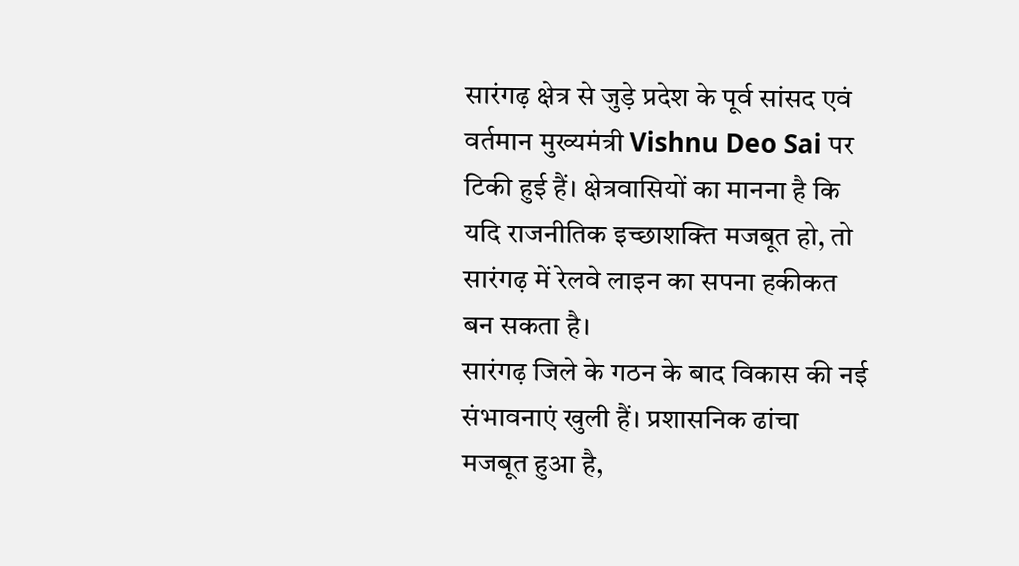सारंगढ़ क्षेत्र से जुड़े प्रदेश के पूर्व सांसद एवं वर्तमान मुख्यमंत्री Vishnu Deo Sai पर टिकी हुई हैं। क्षेत्रवासियों का मानना है कि यदि राजनीतिक इच्छाशक्ति मजबूत हो, तो सारंगढ़ में रेलवे लाइन का सपना हकीकत बन सकता है।
सारंगढ़ जिले के गठन के बाद विकास की नई संभावनाएं खुली हैं। प्रशासनिक ढांचा मजबूत हुआ है,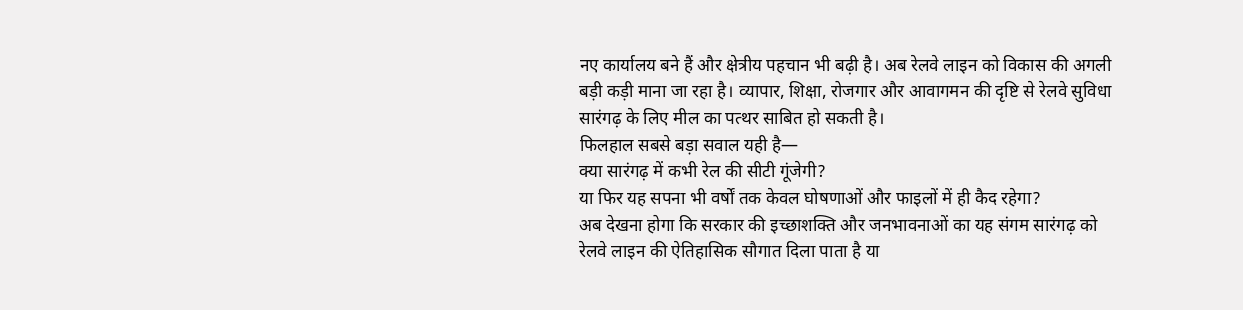नए कार्यालय बने हैं और क्षेत्रीय पहचान भी बढ़ी है। अब रेलवे लाइन को विकास की अगली बड़ी कड़ी माना जा रहा है। व्यापार, शिक्षा, रोजगार और आवागमन की दृष्टि से रेलवे सुविधा सारंगढ़ के लिए मील का पत्थर साबित हो सकती है।
फिलहाल सबसे बड़ा सवाल यही है—
क्या सारंगढ़ में कभी रेल की सीटी गूंजेगी?
या फिर यह सपना भी वर्षों तक केवल घोषणाओं और फाइलों में ही कैद रहेगा?
अब देखना होगा कि सरकार की इच्छाशक्ति और जनभावनाओं का यह संगम सारंगढ़ को रेलवे लाइन की ऐतिहासिक सौगात दिला पाता है या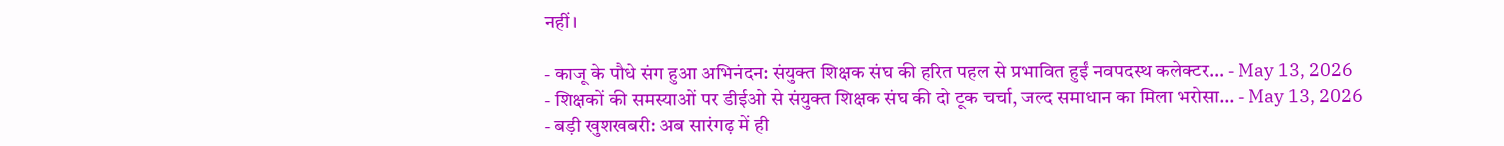नहीं।

- काजू के पौधे संग हुआ अभिनंदन: संयुक्त शिक्षक संघ की हरित पहल से प्रभावित हुईं नवपदस्थ कलेक्टर… - May 13, 2026
- शिक्षकों की समस्याओं पर डीईओ से संयुक्त शिक्षक संघ की दो टूक चर्चा, जल्द समाधान का मिला भरोसा… - May 13, 2026
- बड़ी खुशखबरी: अब सारंगढ़ में ही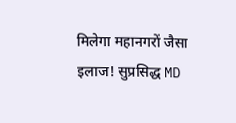मिलेगा महानगरों जैसा इलाज! सुप्रसिद्ध MD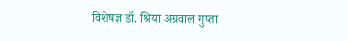विशेषज्ञ डॉ. श्रिया अग्रवाल गुप्ता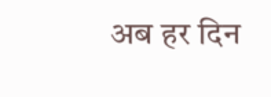अब हर दिन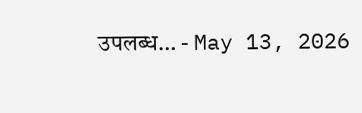उपलब्ध… - May 13, 2026